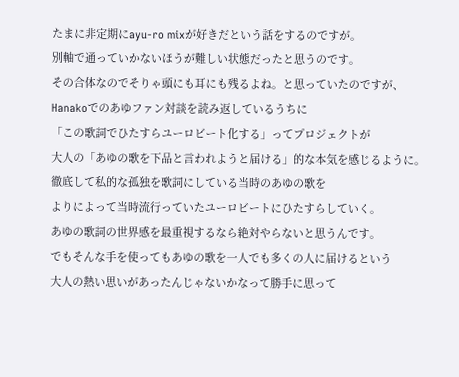たまに非定期にayu-ro mixが好きだという話をするのですが。
別軸で通っていかないほうが難しい状態だったと思うのです。
その合体なのでそりゃ頭にも耳にも残るよね。と思っていたのですが、
Hanakoでのあゆファン対談を読み返しているうちに
「この歌詞でひたすらユーロビート化する」ってプロジェクトが
大人の「あゆの歌を下品と言われようと届ける」的な本気を感じるように。
徹底して私的な孤独を歌詞にしている当時のあゆの歌を
よりによって当時流行っていたユーロビートにひたすらしていく。
あゆの歌詞の世界感を最重視するなら絶対やらないと思うんです。
でもそんな手を使ってもあゆの歌を一人でも多くの人に届けるという
大人の熱い思いがあったんじゃないかなって勝手に思って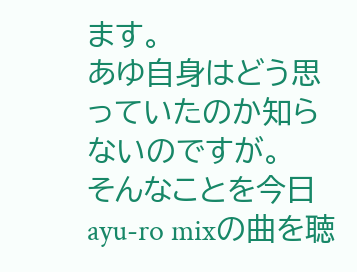ます。
あゆ自身はどう思っていたのか知らないのですが。
そんなことを今日ayu-ro mixの曲を聴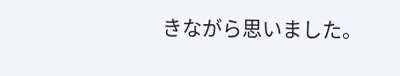きながら思いました。